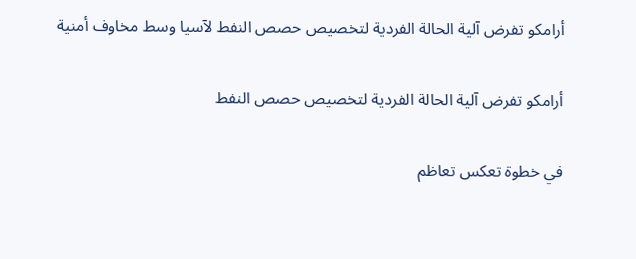أرامكو تفرض آلية الحالة الفردية لتخصيص حصص النفط لآسيا وسط مخاوف أمنية

أرامكو تفرض آلية الحالة الفردية لتخصيص حصص النفط

في خطوة تعكس تعاظم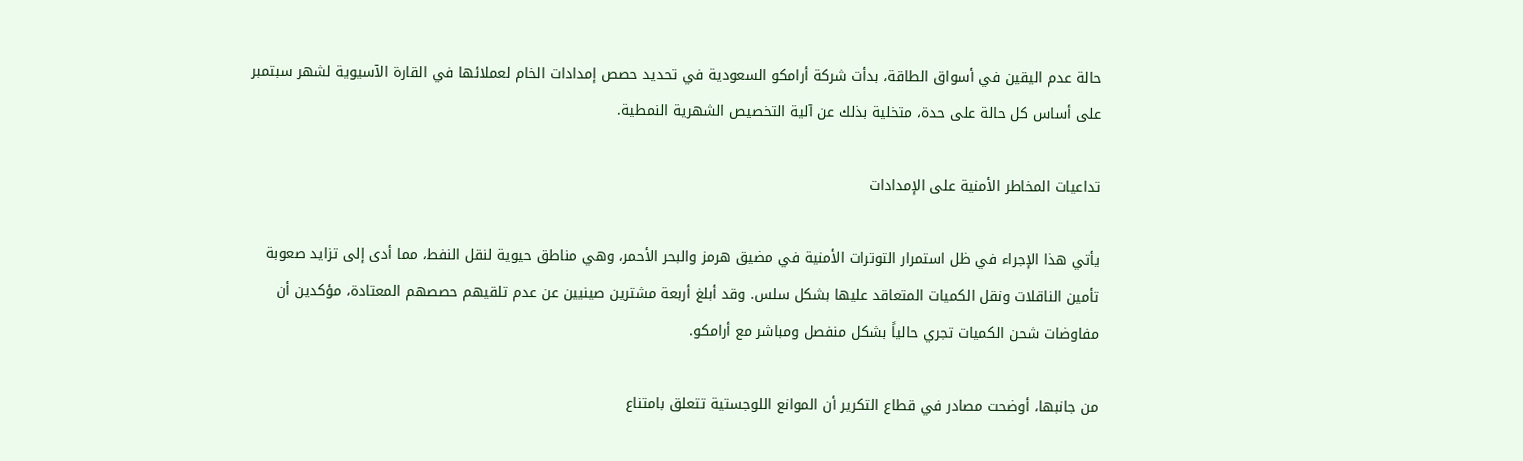حالة عدم اليقين في أسواق الطاقة، بدأت شركة أرامكو السعودية في تحديد حصص إمدادات الخام لعملائها في القارة الآسيوية لشهر سبتمبر على أساس كل حالة على حدة، متخلية بذلك عن آلية التخصيص الشهرية النمطية.

تداعيات المخاطر الأمنية على الإمدادات

يأتي هذا الإجراء في ظل استمرار التوترات الأمنية في مضيق هرمز والبحر الأحمر، وهي مناطق حيوية لنقل النفط، مما أدى إلى تزايد صعوبة تأمين الناقلات ونقل الكميات المتعاقد عليها بشكل سلس. وقد أبلغ أربعة مشترين صينيين عن عدم تلقيهم حصصهم المعتادة، مؤكدين أن مفاوضات شحن الكميات تجري حالياً بشكل منفصل ومباشر مع أرامكو.

من جانبها، أوضحت مصادر في قطاع التكرير أن الموانع اللوجستية تتعلق بامتناع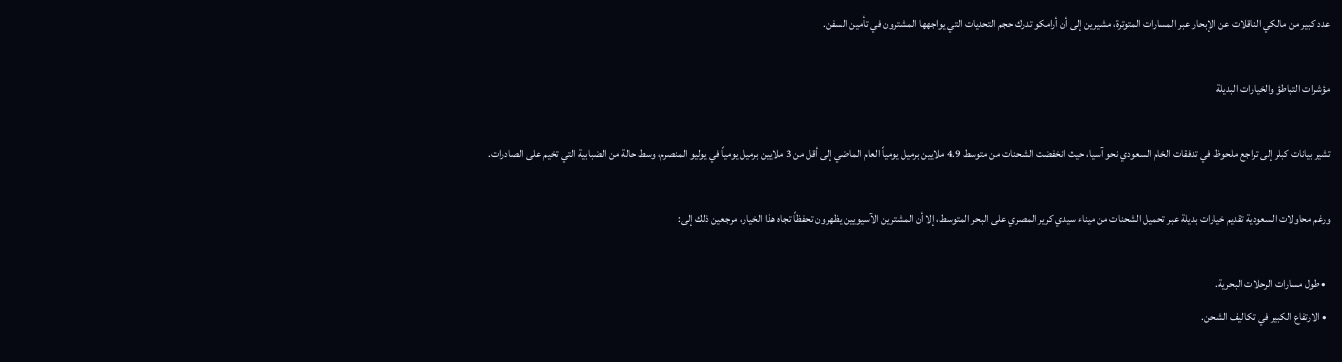عدد كبير من مالكي الناقلات عن الإبحار عبر المسارات المتوترة، مشيرين إلى أن أرامكو تدرك حجم التحديات التي يواجهها المشترون في تأمين السفن.

مؤشرات التباطؤ والخيارات البديلة

تشير بيانات كبلر إلى تراجع ملحوظ في تدفقات الخام السعودي نحو آسيا، حيث انخفضت الشحنات من متوسط 4.9 ملايين برميل يومياً العام الماضي إلى أقل من 3 ملايين برميل يومياً في يوليو المنصرم، وسط حالة من الضبابية التي تخيم على الصادرات.

ورغم محاولات السعودية تقديم خيارات بديلة عبر تحميل الشحنات من ميناء سيدي كرير المصري على البحر المتوسط، إلا أن المشترين الآسيويين يظهرون تحفظاً تجاه هذا الخيار، مرجعين ذلك إلى:

  • طول مسارات الرحلات البحرية.
  • الارتفاع الكبير في تكاليف الشحن.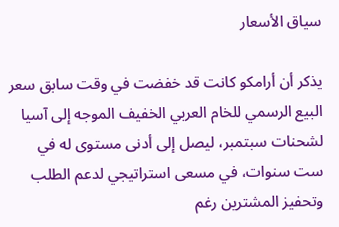سياق الأسعار

يذكر أن أرامكو كانت قد خفضت في وقت سابق سعر البيع الرسمي للخام العربي الخفيف الموجه إلى آسيا لشحنات سبتمبر، ليصل إلى أدنى مستوى له في ست سنوات، في مسعى استراتيجي لدعم الطلب وتحفيز المشترين رغم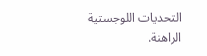التحديات اللوجستية الراهنة.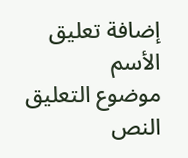إضافة تعليق
الأسم
موضوع التعليق
النص